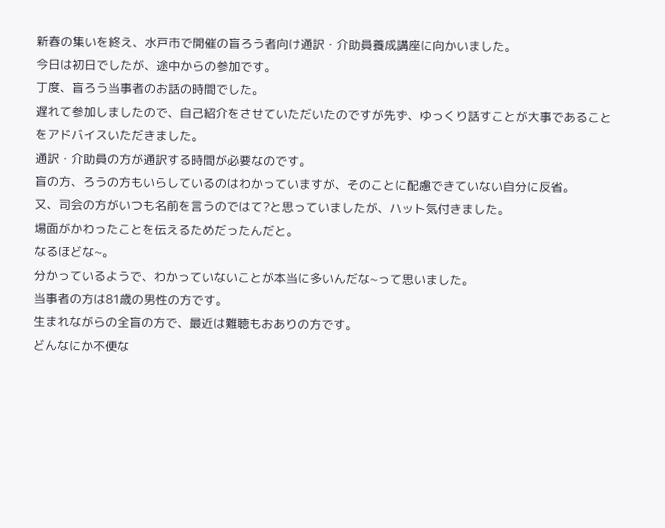新春の集いを終え、水戸市で開催の盲ろう者向け通訳・介助員養成講座に向かいました。
今日は初日でしたが、途中からの参加です。
丁度、盲ろう当事者のお話の時間でした。
遅れて参加しましたので、自己紹介をさせていただいたのですが先ず、ゆっくり話すことが大事であることをアドバイスいただきました。
通訳・介助員の方が通訳する時間が必要なのです。
盲の方、ろうの方もいらしているのはわかっていますが、そのことに配慮できていない自分に反省。
又、司会の方がいつも名前を言うのではて?と思っていましたが、ハット気付きました。
場面がかわったことを伝えるためだったんだと。
なるほどな~。
分かっているようで、わかっていないことが本当に多いんだな~って思いました。
当事者の方は81歳の男性の方です。
生まれながらの全盲の方で、最近は難聴もおありの方です。
どんなにか不便な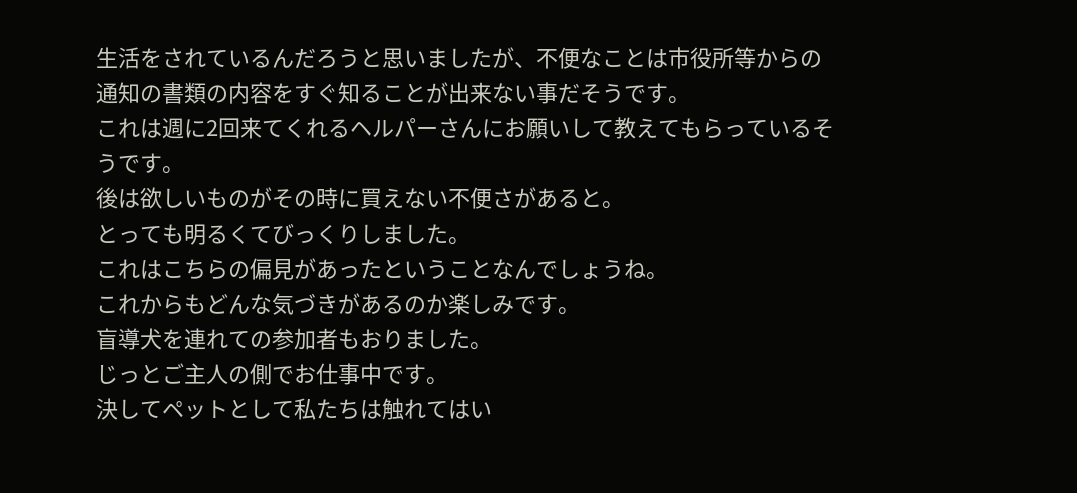生活をされているんだろうと思いましたが、不便なことは市役所等からの通知の書類の内容をすぐ知ることが出来ない事だそうです。
これは週に2回来てくれるヘルパーさんにお願いして教えてもらっているそうです。
後は欲しいものがその時に買えない不便さがあると。
とっても明るくてびっくりしました。
これはこちらの偏見があったということなんでしょうね。
これからもどんな気づきがあるのか楽しみです。
盲導犬を連れての参加者もおりました。
じっとご主人の側でお仕事中です。
決してペットとして私たちは触れてはい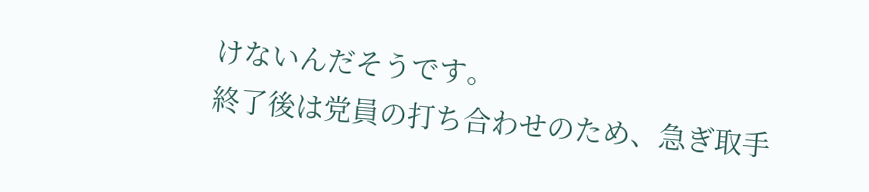けないんだそうです。
終了後は党員の打ち合わせのため、急ぎ取手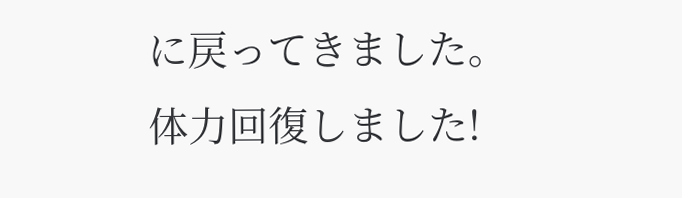に戻ってきました。
体力回復しました!